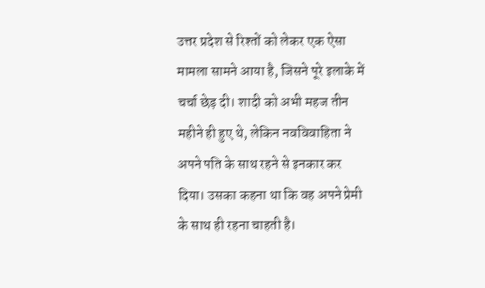उत्तर प्रदेश से रिश्तों को लेकर एक ऐसा मामला सामने आया है, जिसने पूरे इलाके में चर्चा छेड़ दी। शादी को अभी महज तीन महीने ही हुए थे, लेकिन नवविवाहिता ने अपने पति के साथ रहने से इनकार कर दिया। उसका कहना था कि वह अपने प्रेमी के साथ ही रहना चाहती है।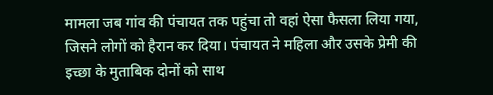मामला जब गांव की पंचायत तक पहुंचा तो वहां ऐसा फैसला लिया गया, जिसने लोगों को हैरान कर दिया। पंचायत ने महिला और उसके प्रेमी की इच्छा के मुताबिक दोनों को साथ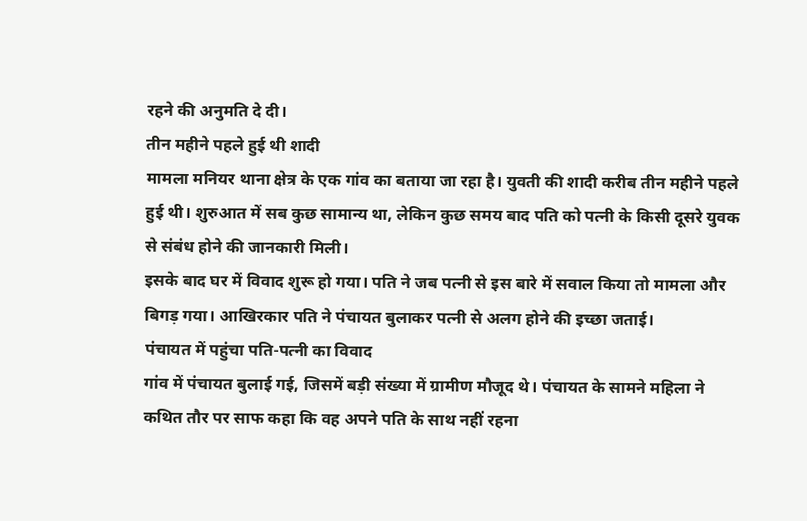रहने की अनुमति दे दी।
तीन महीने पहले हुई थी शादी
मामला मनियर थाना क्षेत्र के एक गांव का बताया जा रहा है। युवती की शादी करीब तीन महीने पहले हुई थी। शुरुआत में सब कुछ सामान्य था, लेकिन कुछ समय बाद पति को पत्नी के किसी दूसरे युवक से संबंध होने की जानकारी मिली।
इसके बाद घर में विवाद शुरू हो गया। पति ने जब पत्नी से इस बारे में सवाल किया तो मामला और बिगड़ गया। आखिरकार पति ने पंचायत बुलाकर पत्नी से अलग होने की इच्छा जताई।
पंचायत में पहुंचा पति-पत्नी का विवाद
गांव में पंचायत बुलाई गई, जिसमें बड़ी संख्या में ग्रामीण मौजूद थे। पंचायत के सामने महिला ने कथित तौर पर साफ कहा कि वह अपने पति के साथ नहीं रहना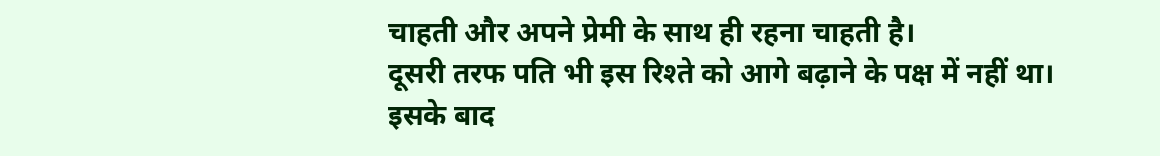चाहती और अपने प्रेमी के साथ ही रहना चाहती है।
दूसरी तरफ पति भी इस रिश्ते को आगे बढ़ाने के पक्ष में नहीं था। इसके बाद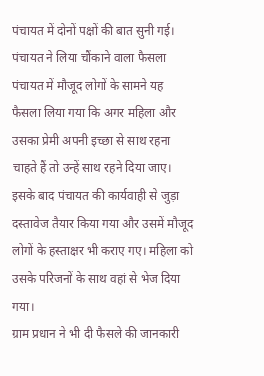पंचायत में दोनों पक्षों की बात सुनी गई।
पंचायत ने लिया चौंकाने वाला फैसला
पंचायत में मौजूद लोगों के सामने यह फैसला लिया गया कि अगर महिला और उसका प्रेमी अपनी इच्छा से साथ रहना चाहते हैं तो उन्हें साथ रहने दिया जाए।
इसके बाद पंचायत की कार्यवाही से जुड़ा दस्तावेज तैयार किया गया और उसमें मौजूद लोगों के हस्ताक्षर भी कराए गए। महिला को उसके परिजनों के साथ वहां से भेज दिया गया।
ग्राम प्रधान ने भी दी फैसले की जानकारी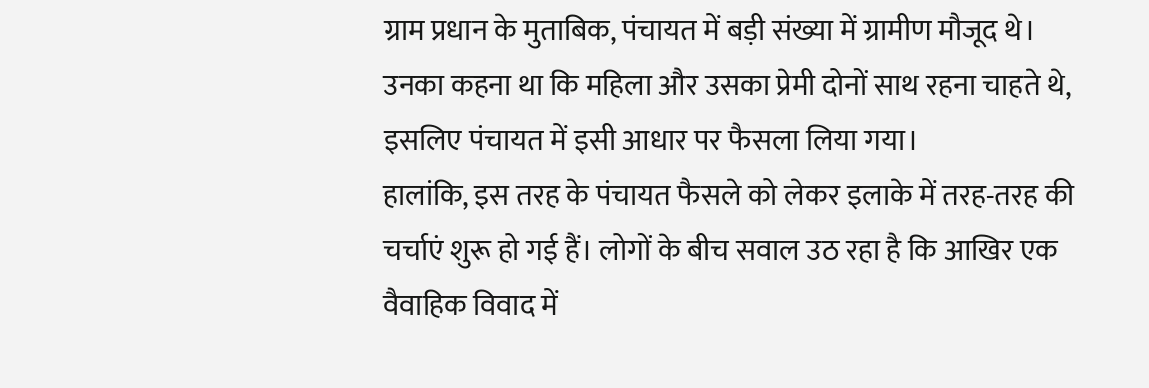ग्राम प्रधान के मुताबिक, पंचायत में बड़ी संख्या में ग्रामीण मौजूद थे। उनका कहना था कि महिला और उसका प्रेमी दोनों साथ रहना चाहते थे, इसलिए पंचायत में इसी आधार पर फैसला लिया गया।
हालांकि, इस तरह के पंचायत फैसले को लेकर इलाके में तरह-तरह की चर्चाएं शुरू हो गई हैं। लोगों के बीच सवाल उठ रहा है कि आखिर एक वैवाहिक विवाद में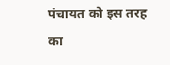पंचायत को इस तरह का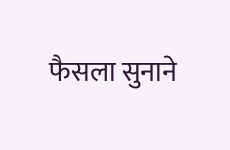फैसला सुनाने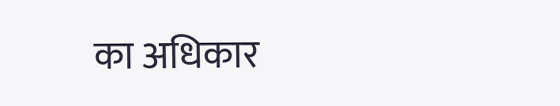का अधिकार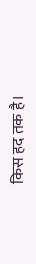किस हद तक है।